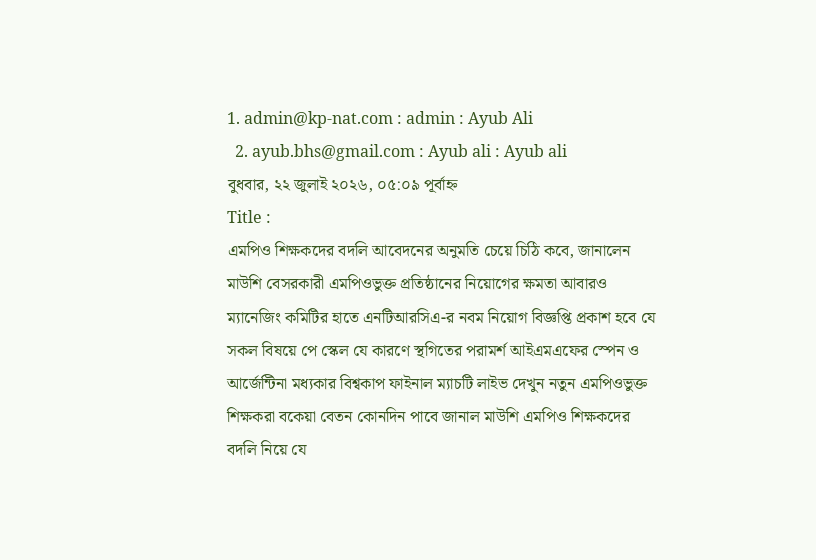1. admin@kp-nat.com : admin : Ayub Ali
  2. ayub.bhs@gmail.com : Ayub ali : Ayub ali
বুধবার, ২২ জুলাই ২০২৬, ০৫:০৯ পূর্বাহ্ন
Title :
এমপিও শিক্ষকদের বদলি আবেদনের অনুমতি চেয়ে চিঠি কবে, জানালেন মাউশি বেসরকারী এমপিওভুক্ত প্রতিষ্ঠানের নিয়োগের ক্ষমতা আবারও ম্যানেজিং কমিটির হাতে এনটিআরসিএ-র নবম নিয়োগ বিজ্ঞপ্তি প্রকাশ হবে যে সকল বিষয়ে পে স্কেল যে কারণে স্থগিতের পরামর্শ আইএমএফের স্পেন ও আর্জেন্টিনা মধ্যকার বিশ্বকাপ ফাইনাল ম্যাচটি লাইভ দেখুন নতুন এমপিওভুক্ত শিক্ষকরা বকেয়া বেতন কোনদিন পাবে জানাল মাউশি এমপিও শিক্ষকদের বদলি নিয়ে যে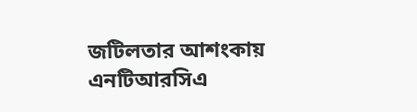জটিলতার আশংকায় এনটিআরসিএ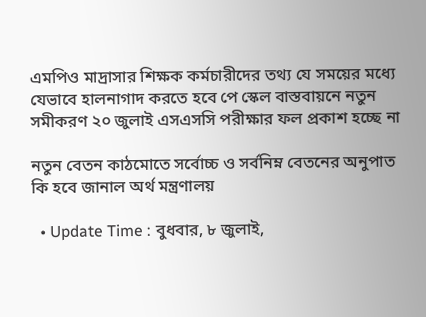এমপিও মাদ্রাসার শিক্ষক কর্মচারীদের তথ্য যে সময়ের মধ্যে যেভাবে হালনাগাদ করতে হবে পে স্কেল বাস্তবায়নে নতুন সমীকরণ ২০ জুলাই এসএসসি পরীক্ষার ফল প্রকাশ হচ্ছে না

নতুন বেতন কাঠমোতে সর্বোচ্চ ও সর্বনিম্ন বেতনের অনুপাত কি হবে জানাল অর্থ মন্ত্রণালয়

  • Update Time : বুধবার, ৮ জুলাই,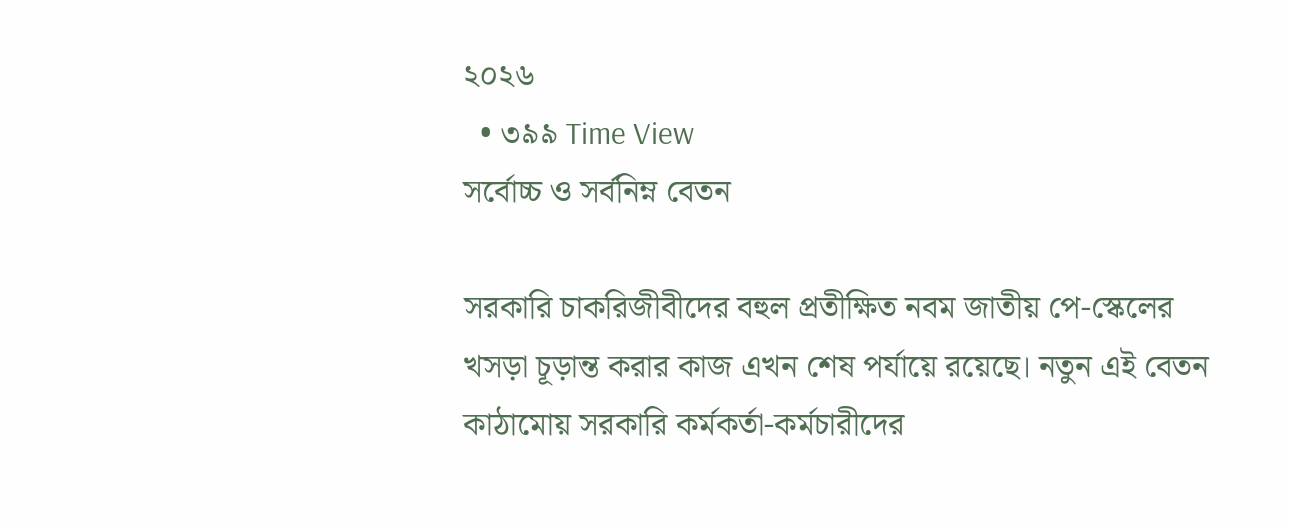২০২৬
  • ৩৯৯ Time View
সর্বোচ্চ ও সর্বনিম্ন বেতন

সরকারি চাকরিজীবীদের বহুল প্রতীক্ষিত নবম জাতীয় পে-স্কেলের খসড়া চূড়ান্ত করার কাজ এখন শেষ পর্যায়ে রয়েছে। নতুন এই বেতন কাঠামোয় সরকারি কর্মকর্তা-কর্মচারীদের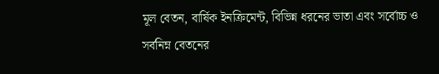মূল বেতন, বার্ষিক ইনক্রিমেন্ট, বিভিন্ন ধরনের ভাতা এবং সর্বোচ্চ ও সর্বনিম্ন বেতনের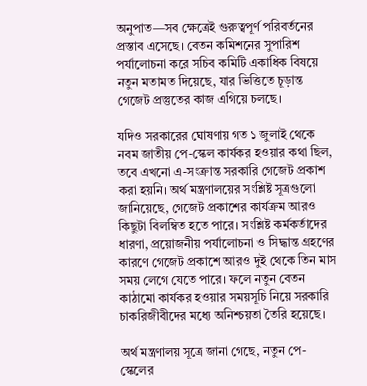অনুপাত—সব ক্ষেত্রেই গুরুত্বপূর্ণ পরিবর্তনের প্রস্তাব এসেছে। বেতন কমিশনের সুপারিশ পর্যালোচনা করে সচিব কমিটি একাধিক বিষয়ে নতুন মতামত দিয়েছে, যার ভিত্তিতে চূড়ান্ত গেজেট প্রস্তুতের কাজ এগিয়ে চলছে।

যদিও সরকারের ঘোষণায় গত ১ জুলাই থেকে নবম জাতীয় পে-স্কেল কার্যকর হওয়ার কথা ছিল, তবে এখনো এ-সংক্রান্ত সরকারি গেজেট প্রকাশ করা হয়নি। অর্থ মন্ত্রণালয়ের সংশ্লিষ্ট সূত্রগুলো জানিয়েছে, গেজেট প্রকাশের কার্যক্রম আরও কিছুটা বিলম্বিত হতে পারে। সংশ্লিষ্ট কর্মকর্তাদের ধারণা, প্রয়োজনীয় পর্যালোচনা ও সিদ্ধান্ত গ্রহণের কারণে গেজেট প্রকাশে আরও দুই থেকে তিন মাস সময় লেগে যেতে পারে। ফলে নতুন বেতন কাঠামো কার্যকর হওয়ার সময়সূচি নিয়ে সরকারি চাকরিজীবীদের মধ্যে অনিশ্চয়তা তৈরি হয়েছে।

অর্থ মন্ত্রণালয় সূত্রে জানা গেছে, নতুন পে-স্কেলের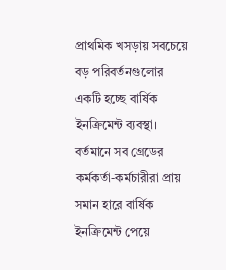প্রাথমিক খসড়ায় সবচেয়ে বড় পরিবর্তনগুলোর একটি হচ্ছে বার্ষিক ইনক্রিমেন্ট ব্যবস্থা। বর্তমানে সব গ্রেডের কর্মকর্তা-কর্মচারীরা প্রায় সমান হারে বার্ষিক ইনক্রিমেন্ট পেয়ে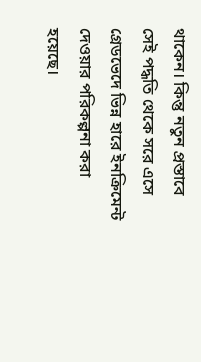থাকেন। কিন্তু নতুন প্রস্তাবে সেই পদ্ধতি থেকে সরে এসে গ্রেডভেদে ভিন্ন হারে ইনক্রিমেন্ট দেওয়ার পরিকল্পনা করা হয়েছে।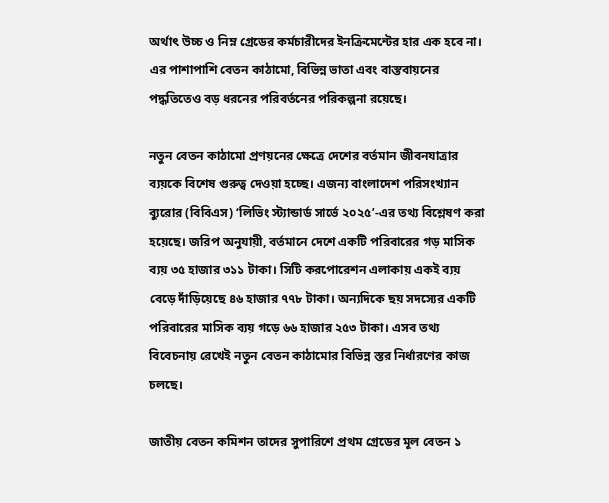অর্থাৎ উচ্চ ও নিম্ন গ্রেডের কর্মচারীদের ইনক্রিমেন্টের হার এক হবে না। এর পাশাপাশি বেতন কাঠামো, বিভিন্ন ভাতা এবং বাস্তবায়নের পদ্ধতিতেও বড় ধরনের পরিবর্তনের পরিকল্পনা রয়েছে।

নতুন বেতন কাঠামো প্রণয়নের ক্ষেত্রে দেশের বর্তমান জীবনযাত্রার ব্যয়কে বিশেষ গুরুত্ব দেওয়া হচ্ছে। এজন্য বাংলাদেশ পরিসংখ্যান ব্যুরোর (বিবিএস) ‘লিভিং স্ট্যান্ডার্ড সার্ভে ২০২৫’-এর তথ্য বিশ্লেষণ করা হয়েছে। জরিপ অনুযায়ী, বর্তমানে দেশে একটি পরিবারের গড় মাসিক ব্যয় ৩৫ হাজার ৩১১ টাকা। সিটি করপোরেশন এলাকায় একই ব্যয় বেড়ে দাঁড়িয়েছে ৪৬ হাজার ৭৭৮ টাকা। অন্যদিকে ছয় সদস্যের একটি পরিবারের মাসিক ব্যয় গড়ে ৬৬ হাজার ২৫৩ টাকা। এসব তথ্য বিবেচনায় রেখেই নতুন বেতন কাঠামোর বিভিন্ন স্তর নির্ধারণের কাজ চলছে।

জাতীয় বেতন কমিশন তাদের সুপারিশে প্রথম গ্রেডের মূল বেতন ১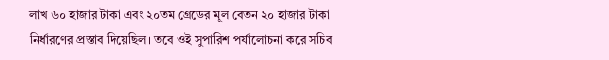লাখ ৬০ হাজার টাকা এবং ২০তম গ্রেডের মূল বেতন ২০ হাজার টাকা নির্ধারণের প্রস্তাব দিয়েছিল। তবে ওই সুপারিশ পর্যালোচনা করে সচিব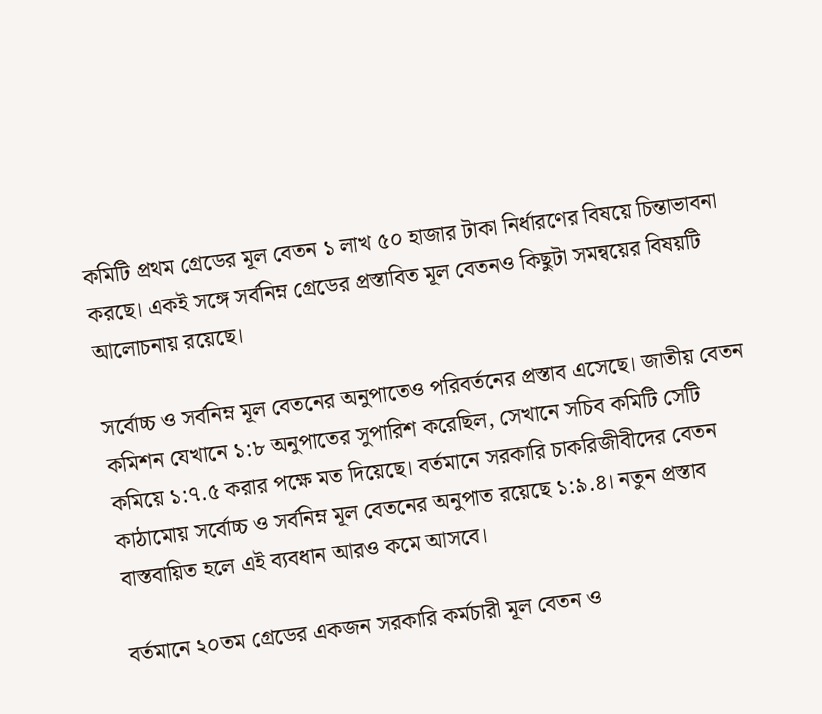কমিটি প্রথম গ্রেডের মূল বেতন ১ লাখ ৫০ হাজার টাকা নির্ধারণের বিষয়ে চিন্তাভাবনা করছে। একই সঙ্গে সর্বনিম্ন গ্রেডের প্রস্তাবিত মূল বেতনও কিছুটা সমন্বয়ের বিষয়টি আলোচনায় রয়েছে।

সর্বোচ্চ ও সর্বনিম্ন মূল বেতনের অনুপাতেও পরিবর্তনের প্রস্তাব এসেছে। জাতীয় বেতন কমিশন যেখানে ১:৮ অনুপাতের সুপারিশ করেছিল, সেখানে সচিব কমিটি সেটি কমিয়ে ১:৭.৫ করার পক্ষে মত দিয়েছে। বর্তমানে সরকারি চাকরিজীবীদের বেতন কাঠামোয় সর্বোচ্চ ও সর্বনিম্ন মূল বেতনের অনুপাত রয়েছে ১:৯.৪। নতুন প্রস্তাব বাস্তবায়িত হলে এই ব্যবধান আরও কমে আসবে।

বর্তমানে ২০তম গ্রেডের একজন সরকারি কর্মচারী মূল বেতন ও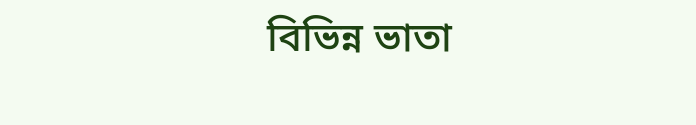বিভিন্ন ভাতা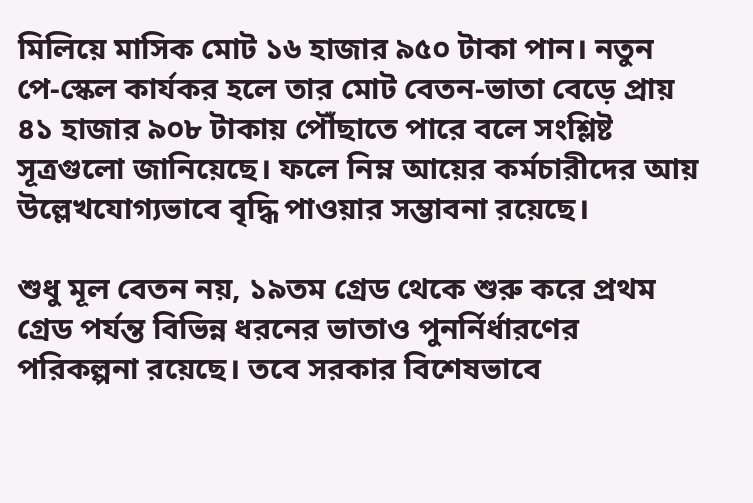মিলিয়ে মাসিক মোট ১৬ হাজার ৯৫০ টাকা পান। নতুন পে-স্কেল কার্যকর হলে তার মোট বেতন-ভাতা বেড়ে প্রায় ৪১ হাজার ৯০৮ টাকায় পৌঁছাতে পারে বলে সংশ্লিষ্ট সূত্রগুলো জানিয়েছে। ফলে নিম্ন আয়ের কর্মচারীদের আয় উল্লেখযোগ্যভাবে বৃদ্ধি পাওয়ার সম্ভাবনা রয়েছে।

শুধু মূল বেতন নয়, ১৯তম গ্রেড থেকে শুরু করে প্রথম গ্রেড পর্যন্ত বিভিন্ন ধরনের ভাতাও পুনর্নির্ধারণের পরিকল্পনা রয়েছে। তবে সরকার বিশেষভাবে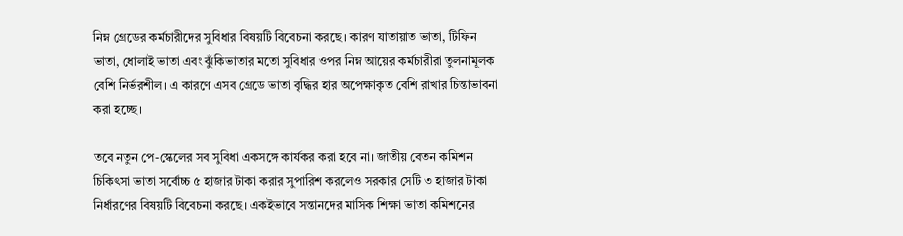নিম্ন গ্রেডের কর্মচারীদের সুবিধার বিষয়টি বিবেচনা করছে। কারণ যাতায়াত ভাতা, টিফিন ভাতা, ধোলাই ভাতা এবং ঝুঁকিভাতার মতো সুবিধার ওপর নিম্ন আয়ের কর্মচারীরা তুলনামূলক বেশি নির্ভরশীল। এ কারণে এসব গ্রেডে ভাতা বৃদ্ধির হার অপেক্ষাকৃত বেশি রাখার চিন্তাভাবনা করা হচ্ছে।

তবে নতুন পে-স্কেলের সব সুবিধা একসঙ্গে কার্যকর করা হবে না। জাতীয় বেতন কমিশন চিকিৎসা ভাতা সর্বোচ্চ ৫ হাজার টাকা করার সুপারিশ করলেও সরকার সেটি ৩ হাজার টাকা নির্ধারণের বিষয়টি বিবেচনা করছে। একইভাবে সন্তানদের মাসিক শিক্ষা ভাতা কমিশনের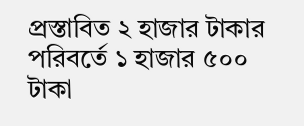প্রস্তাবিত ২ হাজার টাকার পরিবর্তে ১ হাজার ৫০০ টাকা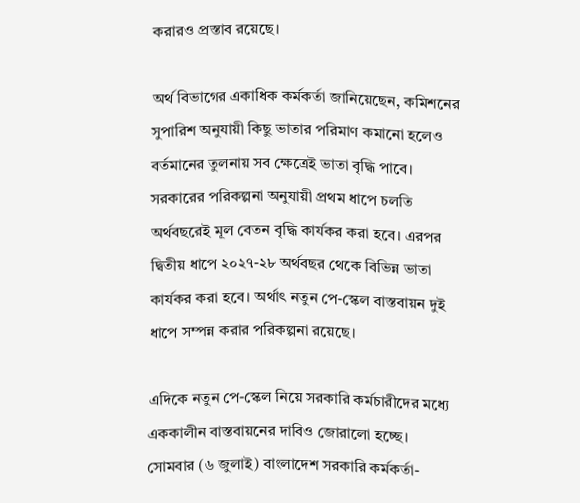করারও প্রস্তাব রয়েছে।

অর্থ বিভাগের একাধিক কর্মকর্তা জানিয়েছেন, কমিশনের সুপারিশ অনুযায়ী কিছু ভাতার পরিমাণ কমানো হলেও বর্তমানের তুলনায় সব ক্ষেত্রেই ভাতা বৃদ্ধি পাবে। সরকারের পরিকল্পনা অনুযায়ী প্রথম ধাপে চলতি অর্থবছরেই মূল বেতন বৃদ্ধি কার্যকর করা হবে। এরপর দ্বিতীয় ধাপে ২০২৭-২৮ অর্থবছর থেকে বিভিন্ন ভাতা কার্যকর করা হবে। অর্থাৎ নতুন পে-স্কেল বাস্তবায়ন দুই ধাপে সম্পন্ন করার পরিকল্পনা রয়েছে।

এদিকে নতুন পে-স্কেল নিয়ে সরকারি কর্মচারীদের মধ্যে এককালীন বাস্তবায়নের দাবিও জোরালো হচ্ছে। সোমবার (৬ জুলাই) বাংলাদেশ সরকারি কর্মকর্তা-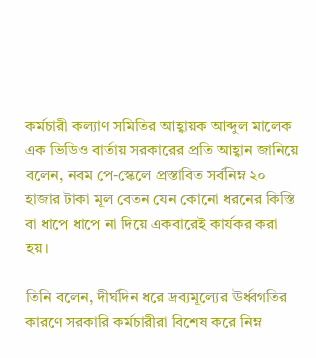কর্মচারী কল্যাণ সমিতির আহ্বায়ক আব্দুল মালেক এক ভিডিও বার্তায় সরকারের প্রতি আহ্বান জানিয়ে বলেন, নবম পে-স্কেলে প্রস্তাবিত সর্বনিম্ন ২০ হাজার টাকা মূল বেতন যেন কোনো ধরনের কিস্তি বা ধাপে ধাপে না দিয়ে একবারেই কার্যকর করা হয়।

তিনি বলেন, দীর্ঘদিন ধরে দ্রব্যমূল্যের ঊর্ধ্বগতির কারণে সরকারি কর্মচারীরা বিশেষ করে নিম্ন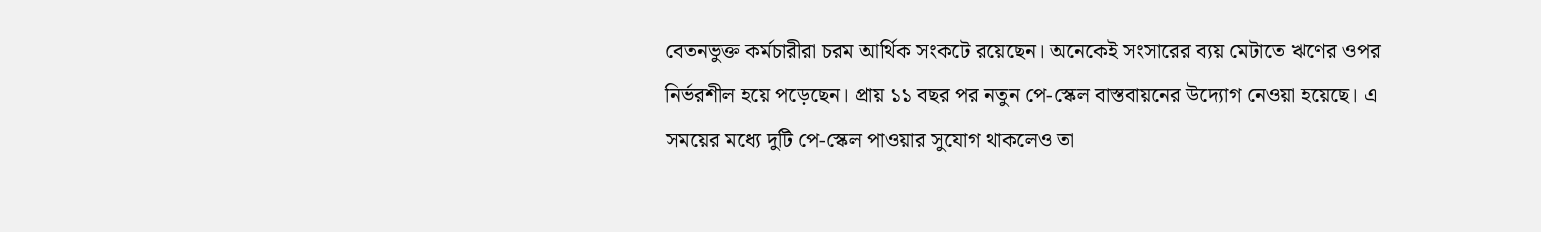বেতনভুক্ত কর্মচারীরা চরম আর্থিক সংকটে রয়েছেন। অনেকেই সংসারের ব্যয় মেটাতে ঋণের ওপর নির্ভরশীল হয়ে পড়েছেন। প্রায় ১১ বছর পর নতুন পে-স্কেল বাস্তবায়নের উদ্যোগ নেওয়া হয়েছে। এ সময়ের মধ্যে দুটি পে-স্কেল পাওয়ার সুযোগ থাকলেও তা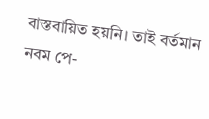বাস্তবায়িত হয়নি। তাই বর্তমান নবম পে-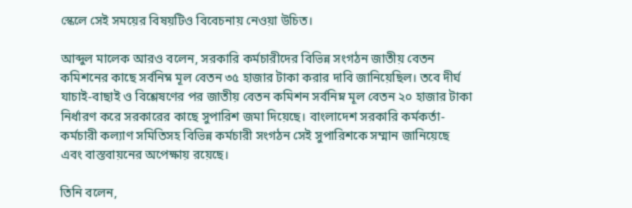স্কেলে সেই সময়ের বিষয়টিও বিবেচনায় নেওয়া উচিত।

আব্দুল মালেক আরও বলেন, সরকারি কর্মচারীদের বিভিন্ন সংগঠন জাতীয় বেতন কমিশনের কাছে সর্বনিম্ন মূল বেতন ৩৫ হাজার টাকা করার দাবি জানিয়েছিল। তবে দীর্ঘ যাচাই-বাছাই ও বিশ্লেষণের পর জাতীয় বেতন কমিশন সর্বনিম্ন মূল বেতন ২০ হাজার টাকা নির্ধারণ করে সরকারের কাছে সুপারিশ জমা দিয়েছে। বাংলাদেশ সরকারি কর্মকর্তা-কর্মচারী কল্যাণ সমিতিসহ বিভিন্ন কর্মচারী সংগঠন সেই সুপারিশকে সম্মান জানিয়েছে এবং বাস্তবায়নের অপেক্ষায় রয়েছে।

তিনি বলেন,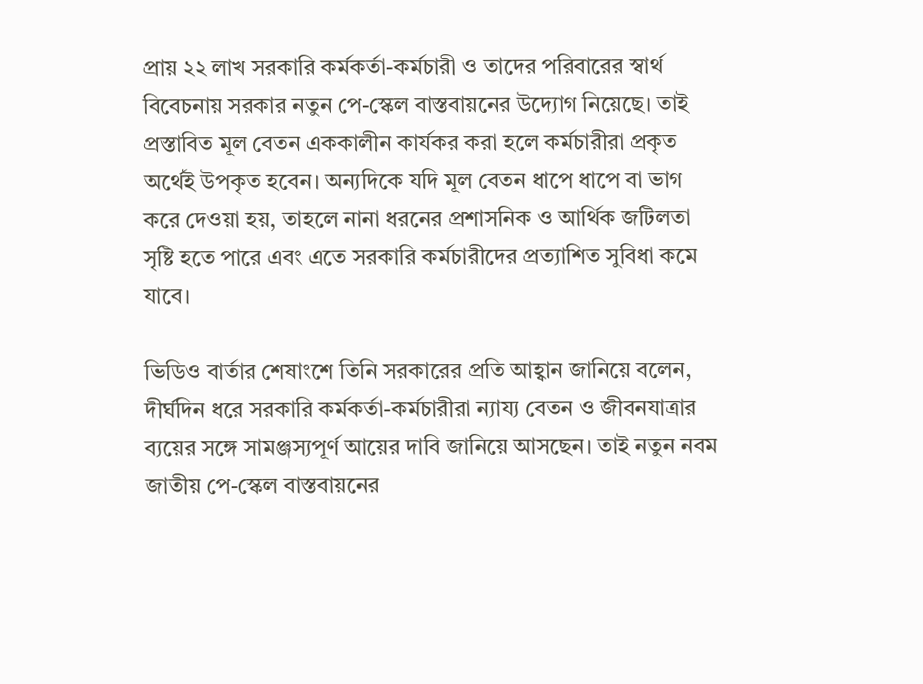প্রায় ২২ লাখ সরকারি কর্মকর্তা-কর্মচারী ও তাদের পরিবারের স্বার্থ বিবেচনায় সরকার নতুন পে-স্কেল বাস্তবায়নের উদ্যোগ নিয়েছে। তাই প্রস্তাবিত মূল বেতন এককালীন কার্যকর করা হলে কর্মচারীরা প্রকৃত অর্থেই উপকৃত হবেন। অন্যদিকে যদি মূল বেতন ধাপে ধাপে বা ভাগ করে দেওয়া হয়, তাহলে নানা ধরনের প্রশাসনিক ও আর্থিক জটিলতা সৃষ্টি হতে পারে এবং এতে সরকারি কর্মচারীদের প্রত্যাশিত সুবিধা কমে যাবে।

ভিডিও বার্তার শেষাংশে তিনি সরকারের প্রতি আহ্বান জানিয়ে বলেন, দীর্ঘদিন ধরে সরকারি কর্মকর্তা-কর্মচারীরা ন্যায্য বেতন ও জীবনযাত্রার ব্যয়ের সঙ্গে সামঞ্জস্যপূর্ণ আয়ের দাবি জানিয়ে আসছেন। তাই নতুন নবম জাতীয় পে-স্কেল বাস্তবায়নের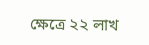ক্ষেত্রে ২২ লাখ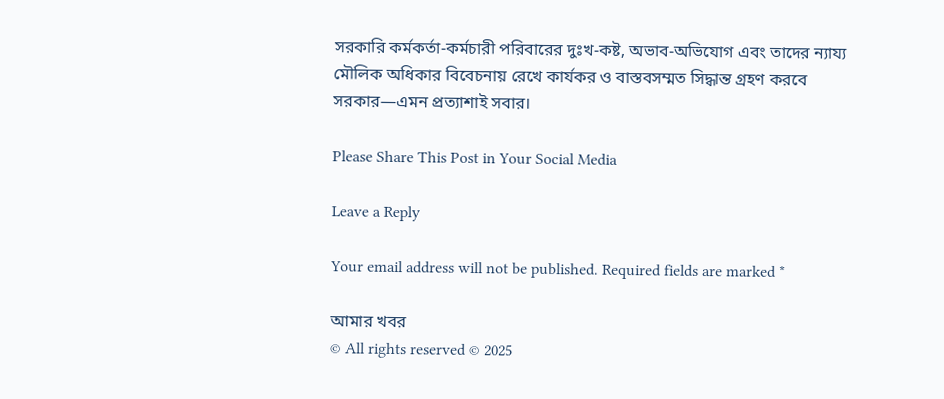সরকারি কর্মকর্তা-কর্মচারী পরিবারের দুঃখ-কষ্ট, অভাব-অভিযোগ এবং তাদের ন্যায্য মৌলিক অধিকার বিবেচনায় রেখে কার্যকর ও বাস্তবসম্মত সিদ্ধান্ত গ্রহণ করবে সরকার—এমন প্রত্যাশাই সবার।

Please Share This Post in Your Social Media

Leave a Reply

Your email address will not be published. Required fields are marked *

আমার খবর
© All rights reserved © 2025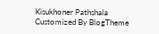Kisukhoner Pathshala
Customized By BlogTheme